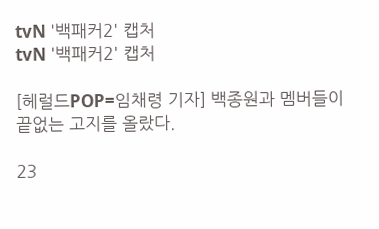tvN '백패커2' 캡처
tvN '백패커2' 캡처

[헤럴드POP=임채령 기자] 백종원과 멤버들이 끝없는 고지를 올랐다.

23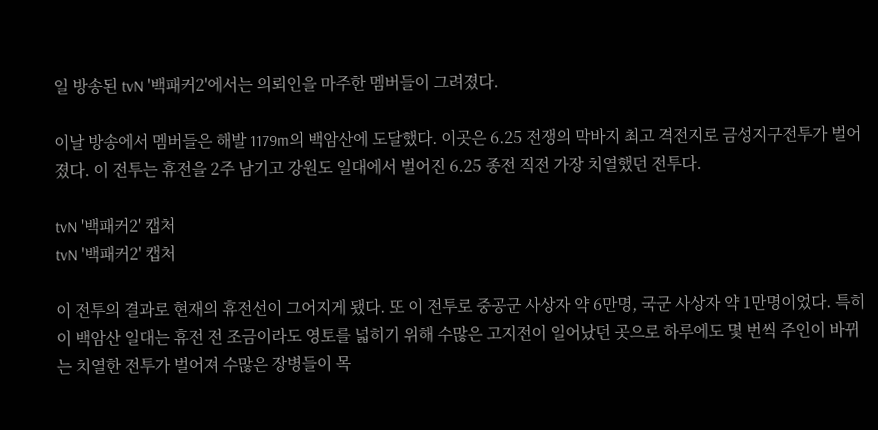일 방송된 tvN '백패커2'에서는 의뢰인을 마주한 멤버들이 그려졌다.

이날 방송에서 멤버들은 해발 1179m의 백암산에 도달했다. 이곳은 6.25 전쟁의 막바지 최고 격전지로 금성지구전투가 벌어졌다. 이 전투는 휴전을 2주 남기고 강원도 일대에서 벌어진 6.25 종전 직전 가장 치열했던 전투다.

tvN '백패커2' 캡처
tvN '백패커2' 캡처

이 전투의 결과로 현재의 휴전선이 그어지게 됐다. 또 이 전투로 중공군 사상자 약 6만명, 국군 사상자 약 1만명이었다. 특히 이 백암산 일대는 휴전 전 조금이라도 영토를 넓히기 위해 수많은 고지전이 일어났던 곳으로 하루에도 몇 번씩 주인이 바뀌는 치열한 전투가 벌어져 수많은 장병들이 목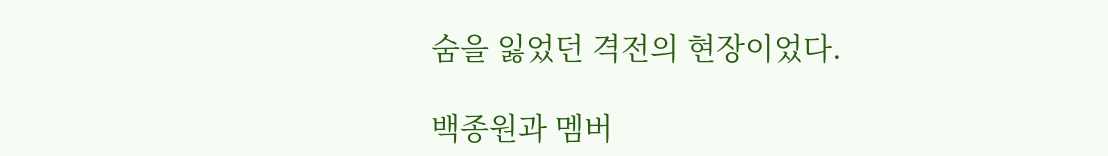숨을 잃었던 격전의 현장이었다.

백종원과 멤버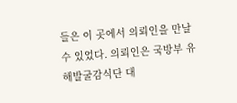들은 이 곳에서 의뢰인을 만날 수 있었다. 의뢰인은 국방부 유해발굴감식단 대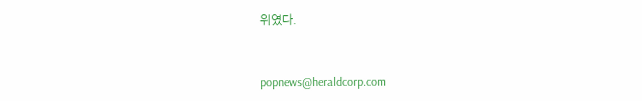위였다.


popnews@heraldcorp.com